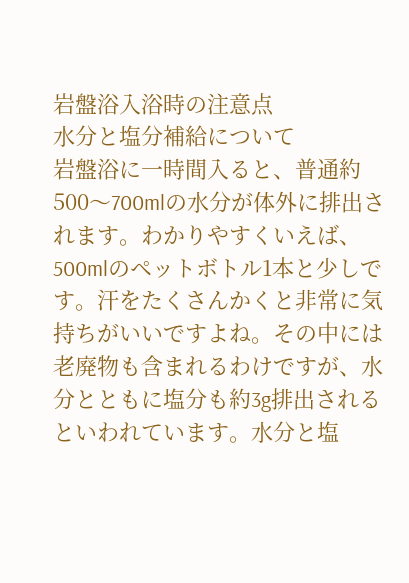岩盤浴入浴時の注意点
水分と塩分補給について
岩盤浴に一時間入ると、普通約500〜700mlの水分が体外に排出されます。わかりやすくいえば、500mlのペットボトル1本と少しです。汗をたくさんかくと非常に気持ちがいいですよね。その中には老廃物も含まれるわけですが、水分とともに塩分も約3g排出されるといわれています。水分と塩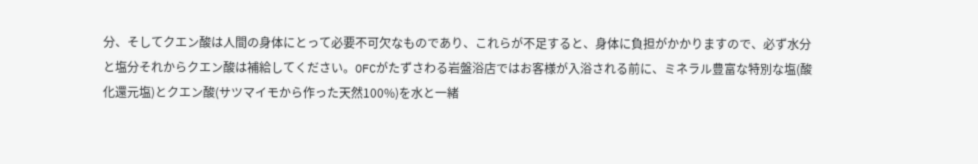分、そしてクエン酸は人間の身体にとって必要不可欠なものであり、これらが不足すると、身体に負担がかかりますので、必ず水分と塩分それからクエン酸は補給してください。OFCがたずさわる岩盤浴店ではお客様が入浴される前に、ミネラル豊富な特別な塩(酸化還元塩)とクエン酸(サツマイモから作った天然100%)を水と一緒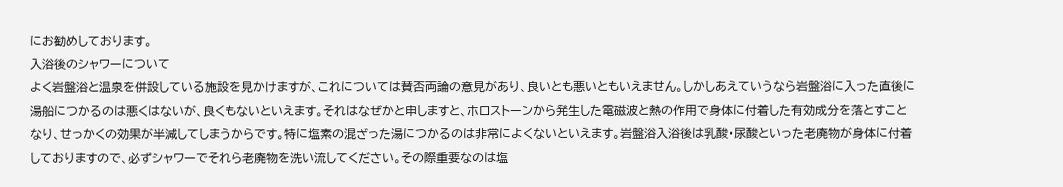にお勧めしております。
入浴後のシャワーについて
よく岩盤浴と温泉を併設している施設を見かけますが、これについては賛否両論の意見があり、良いとも悪いともいえません。しかしあえていうなら岩盤浴に入った直後に湯船につかるのは悪くはないが、良くもないといえます。それはなぜかと申しますと、ホロストーンから発生した電磁波と熱の作用で身体に付着した有効成分を落とすことなり、せっかくの効果が半減してしまうからです。特に塩素の混ざった湯につかるのは非常によくないといえます。岩盤浴入浴後は乳酸・尿酸といった老廃物が身体に付着しておりますので、必ずシャワーでそれら老廃物を洗い流してください。その際重要なのは塩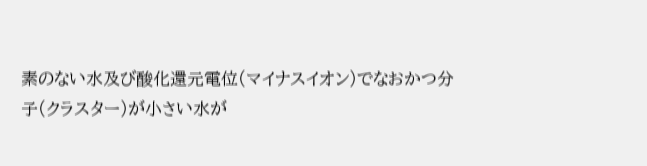素のない水及び酸化還元電位(マイナスイオン)でなおかつ分子(クラスター)が小さい水が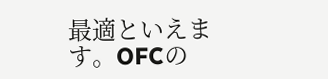最適といえます。OFCの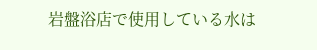岩盤浴店で使用している水は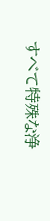すべて特殊な浄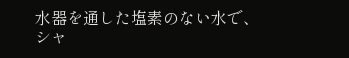水器を通した塩素のない水で、シャ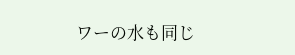ワーの水も同じ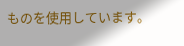ものを使用しています。